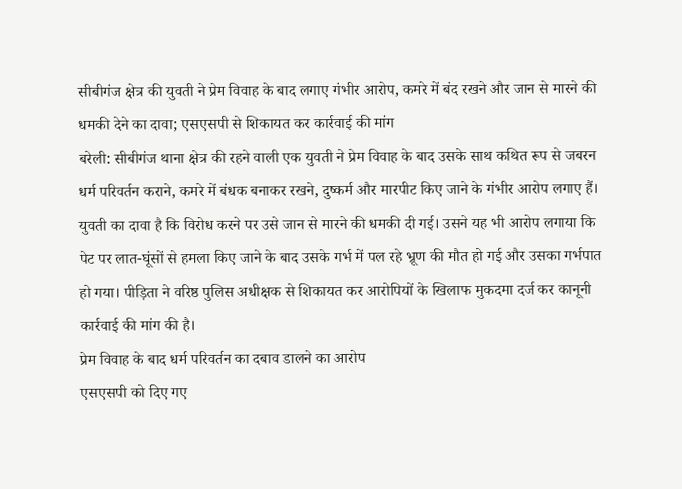सीबीगंज क्षेत्र की युवती ने प्रेम विवाह के बाद लगाए गंभीर आरोप, कमरे में बंद रखने और जान से मारने की धमकी देने का दावा; एसएसपी से शिकायत कर कार्रवाई की मांग
बरेली: सीबीगंज थाना क्षेत्र की रहने वाली एक युवती ने प्रेम विवाह के बाद उसके साथ कथित रूप से जबरन धर्म परिवर्तन कराने, कमरे में बंधक बनाकर रखने, दुष्कर्म और मारपीट किए जाने के गंभीर आरोप लगाए हैं। युवती का दावा है कि विरोध करने पर उसे जान से मारने की धमकी दी गई। उसने यह भी आरोप लगाया कि पेट पर लात-घूंसों से हमला किए जाने के बाद उसके गर्भ में पल रहे भ्रूण की मौत हो गई और उसका गर्भपात हो गया। पीड़िता ने वरिष्ठ पुलिस अधीक्षक से शिकायत कर आरोपियों के खिलाफ मुकदमा दर्ज कर कानूनी कार्रवाई की मांग की है।
प्रेम विवाह के बाद धर्म परिवर्तन का दबाव डालने का आरोप
एसएसपी को दिए गए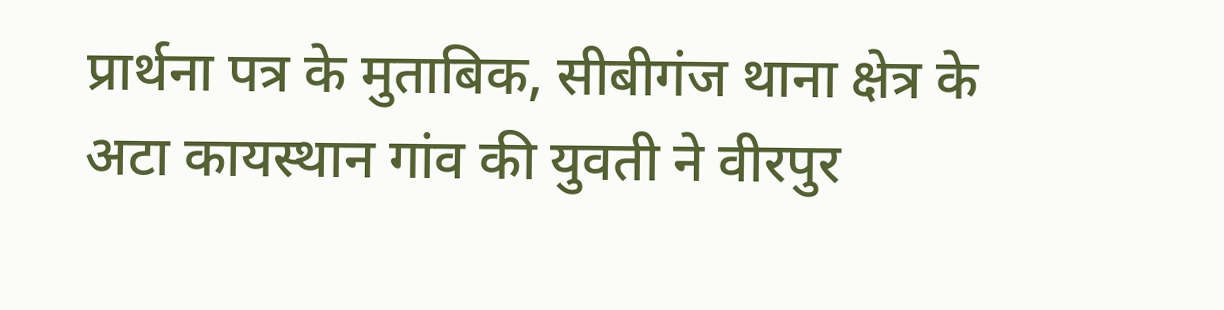प्रार्थना पत्र के मुताबिक, सीबीगंज थाना क्षेत्र के अटा कायस्थान गांव की युवती ने वीरपुर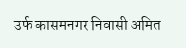उर्फ कासमनगर निवासी अमित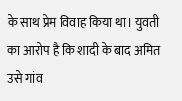के साथ प्रेम विवाह किया था। युवती का आरोप है कि शादी के बाद अमित उसे गांव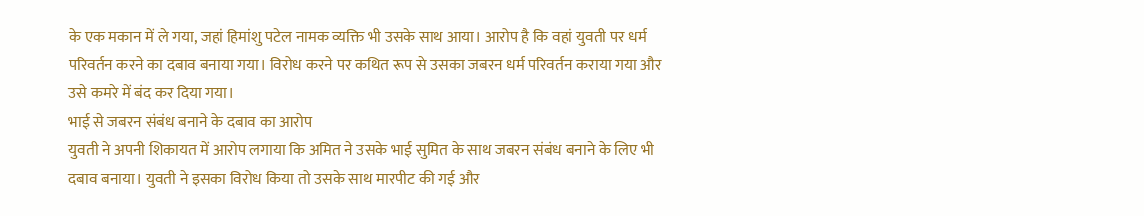के एक मकान में ले गया, जहां हिमांशु पटेल नामक व्यक्ति भी उसके साथ आया। आरोप है कि वहां युवती पर धर्म परिवर्तन करने का दबाव बनाया गया। विरोध करने पर कथित रूप से उसका जबरन धर्म परिवर्तन कराया गया और उसे कमरे में बंद कर दिया गया।
भाई से जबरन संबंध बनाने के दबाव का आरोप
युवती ने अपनी शिकायत में आरोप लगाया कि अमित ने उसके भाई सुमित के साथ जबरन संबंध बनाने के लिए भी दबाव बनाया। युवती ने इसका विरोध किया तो उसके साथ मारपीट की गई और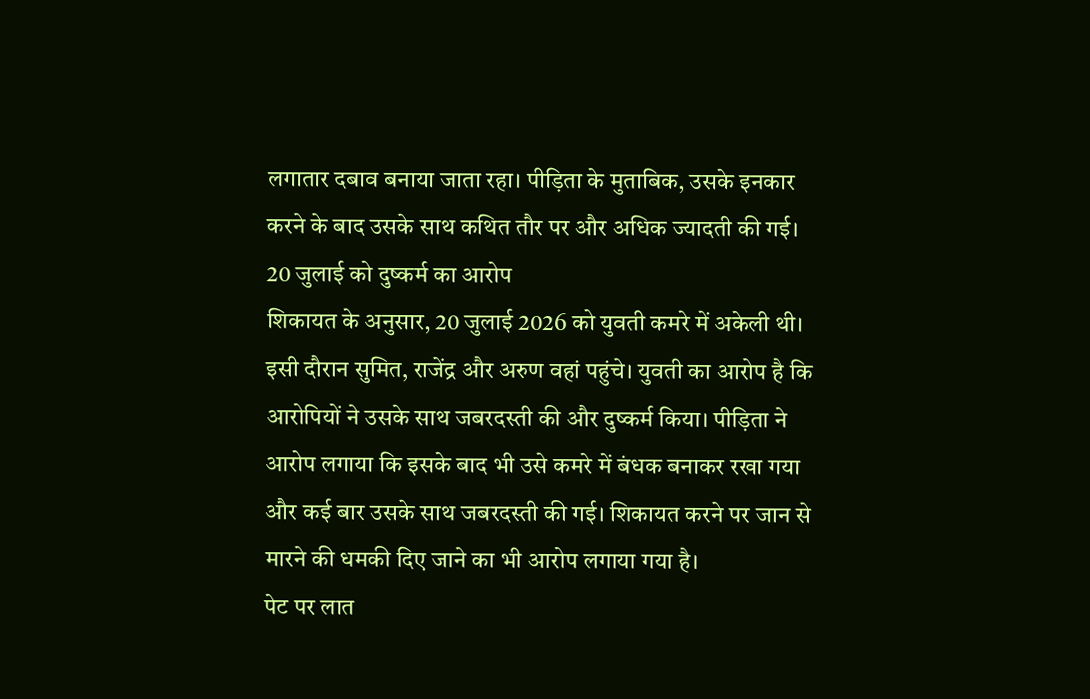लगातार दबाव बनाया जाता रहा। पीड़िता के मुताबिक, उसके इनकार करने के बाद उसके साथ कथित तौर पर और अधिक ज्यादती की गई।
20 जुलाई को दुष्कर्म का आरोप
शिकायत के अनुसार, 20 जुलाई 2026 को युवती कमरे में अकेली थी। इसी दौरान सुमित, राजेंद्र और अरुण वहां पहुंचे। युवती का आरोप है कि आरोपियों ने उसके साथ जबरदस्ती की और दुष्कर्म किया। पीड़िता ने आरोप लगाया कि इसके बाद भी उसे कमरे में बंधक बनाकर रखा गया और कई बार उसके साथ जबरदस्ती की गई। शिकायत करने पर जान से मारने की धमकी दिए जाने का भी आरोप लगाया गया है।
पेट पर लात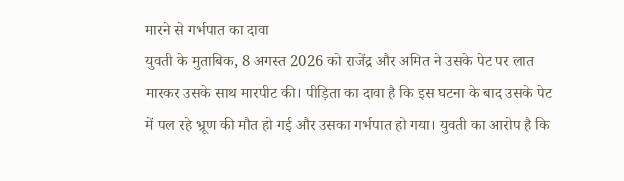मारने से गर्भपात का दावा
युवती के मुताबिक, 8 अगस्त 2026 को राजेंद्र और अमित ने उसके पेट पर लात मारकर उसके साथ मारपीट की। पीड़िता का दावा है कि इस घटना के बाद उसके पेट में पल रहे भ्रूण की मौत हो गई और उसका गर्भपात हो गया। युवती का आरोप है कि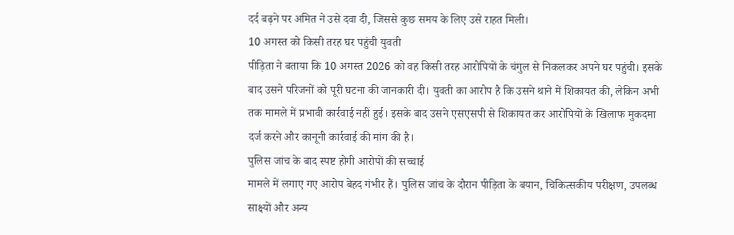दर्द बढ़ने पर अमित ने उसे दवा दी, जिससे कुछ समय के लिए उसे राहत मिली।
10 अगस्त को किसी तरह घर पहुंची युवती
पीड़िता ने बताया कि 10 अगस्त 2026 को वह किसी तरह आरोपियों के चंगुल से निकलकर अपने घर पहुंची। इसके बाद उसने परिजनों को पूरी घटना की जानकारी दी। युवती का आरोप है कि उसने थाने में शिकायत की, लेकिन अभी तक मामले में प्रभावी कार्रवाई नहीं हुई। इसके बाद उसने एसएसपी से शिकायत कर आरोपियों के खिलाफ मुकदमा दर्ज करने और कानूनी कार्रवाई की मांग की है।
पुलिस जांच के बाद स्पष्ट होगी आरोपों की सच्चाई
मामले में लगाए गए आरोप बेहद गंभीर हैं। पुलिस जांच के दौरान पीड़िता के बयान, चिकित्सकीय परीक्षण, उपलब्ध साक्ष्यों और अन्य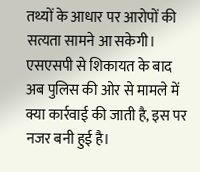तथ्यों के आधार पर आरोपों की सत्यता सामने आ सकेगी। एसएसपी से शिकायत के बाद अब पुलिस की ओर से मामले में क्या कार्रवाई की जाती है, इस पर नजर बनी हुई है।